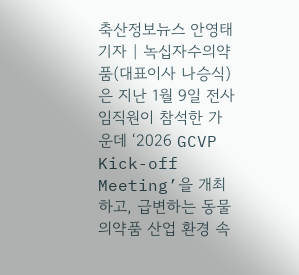축산정보뉴스 안영태 기자 | 녹십자수의약품(대표이사 나승식)은 지난 1월 9일 전사 임직원이 참석한 가운데 ‘2026 GCVP Kick-off Meeting’을 개최하고, 급변하는 동물의약품 산업 환경 속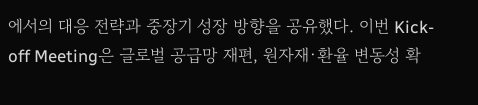에서의 대응 전략과 중장기 성장 방향을 공유했다. 이번 Kick-off Meeting은 글로벌 공급망 재편, 원자재·환율 변동성 확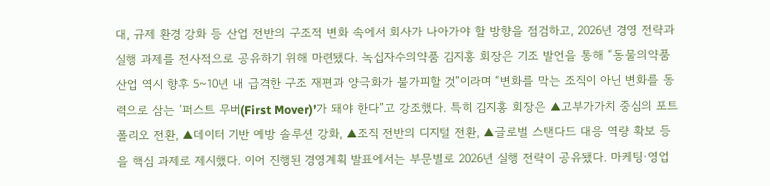대, 규제 환경 강화 등 산업 전반의 구조적 변화 속에서 회사가 나아가야 할 방향을 점검하고, 2026년 경영 전략과 실행 과제를 전사적으로 공유하기 위해 마련됐다. 녹십자수의약품 김지홍 회장은 기조 발언을 통해 “동물의약품 산업 역시 향후 5~10년 내 급격한 구조 재편과 양극화가 불가피할 것”이라며 “변화를 막는 조직이 아닌 변화를 동력으로 삼는 ‘퍼스트 무버(First Mover)’가 돼야 한다”고 강조했다. 특히 김지홍 회장은 ▲고부가가치 중심의 포트폴리오 전환, ▲데이터 기반 예방 솔루션 강화, ▲조직 전반의 디지털 전환, ▲글로벌 스탠다드 대응 역량 확보 등을 핵심 과제로 제시했다. 이어 진행된 경영계획 발표에서는 부문별로 2026년 실행 전략이 공유됐다. 마케팅·영업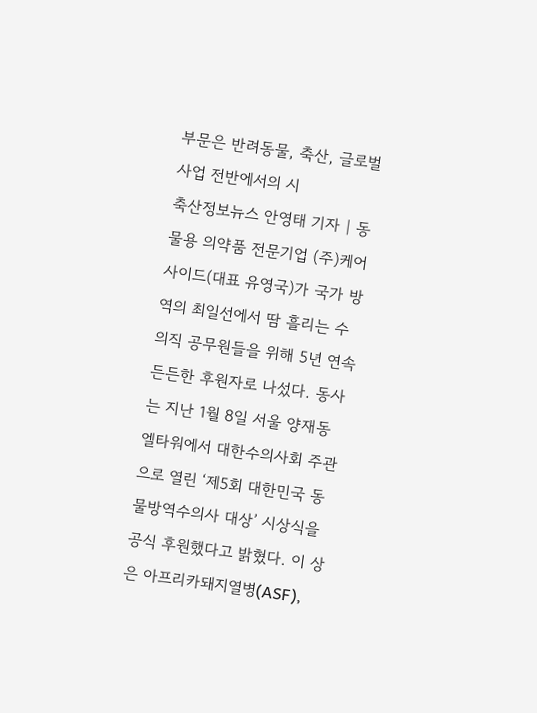부문은 반려동물, 축산, 글로벌 사업 전반에서의 시
축산정보뉴스 안영태 기자 | 동물용 의약품 전문기업 (주)케어사이드(대표 유영국)가 국가 방역의 최일선에서 땀 흘리는 수의직 공무원들을 위해 5년 연속 든든한 후원자로 나섰다. 동사는 지난 1월 8일 서울 양재동 엘타워에서 대한수의사회 주관으로 열린 ‘제5회 대한민국 동물방역수의사 대상’ 시상식을 공식 후원했다고 밝혔다. 이 상은 아프리카돼지열병(ASF),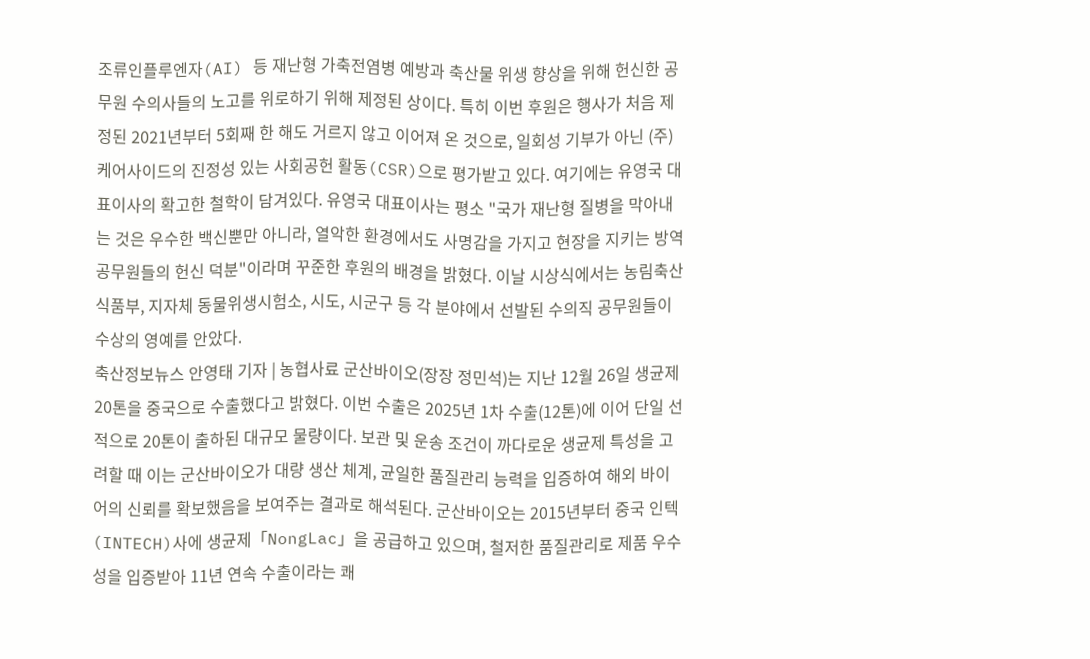조류인플루엔자(AI) 등 재난형 가축전염병 예방과 축산물 위생 향상을 위해 헌신한 공무원 수의사들의 노고를 위로하기 위해 제정된 상이다. 특히 이번 후원은 행사가 처음 제정된 2021년부터 5회째 한 해도 거르지 않고 이어져 온 것으로, 일회성 기부가 아닌 (주)케어사이드의 진정성 있는 사회공헌 활동(CSR)으로 평가받고 있다. 여기에는 유영국 대표이사의 확고한 철학이 담겨있다. 유영국 대표이사는 평소 "국가 재난형 질병을 막아내는 것은 우수한 백신뿐만 아니라, 열악한 환경에서도 사명감을 가지고 현장을 지키는 방역 공무원들의 헌신 덕분"이라며 꾸준한 후원의 배경을 밝혔다. 이날 시상식에서는 농림축산식품부, 지자체 동물위생시험소, 시도, 시군구 등 각 분야에서 선발된 수의직 공무원들이 수상의 영예를 안았다.
축산정보뉴스 안영태 기자 | 농협사료 군산바이오(장장 정민석)는 지난 12월 26일 생균제 20톤을 중국으로 수출했다고 밝혔다. 이번 수출은 2025년 1차 수출(12톤)에 이어 단일 선적으로 20톤이 출하된 대규모 물량이다. 보관 및 운송 조건이 까다로운 생균제 특성을 고려할 때 이는 군산바이오가 대량 생산 체계, 균일한 품질관리 능력을 입증하여 해외 바이어의 신뢰를 확보했음을 보여주는 결과로 해석된다. 군산바이오는 2015년부터 중국 인텍(INTECH)사에 생균제「NongLac」을 공급하고 있으며, 철저한 품질관리로 제품 우수성을 입증받아 11년 연속 수출이라는 쾌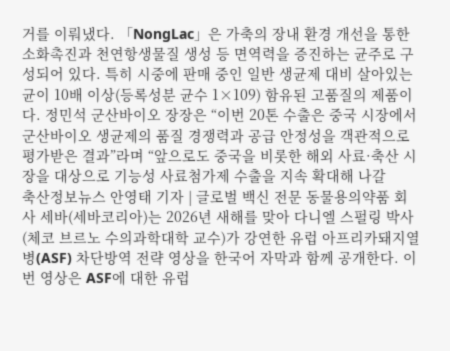거를 이뤄냈다. 「NongLac」은 가축의 장내 환경 개선을 통한 소화촉진과 천연항생물질 생성 등 면역력을 증진하는 균주로 구성되어 있다. 특히 시중에 판매 중인 일반 생균제 대비 살아있는 균이 10배 이상(등록성분 균수 1×109) 함유된 고품질의 제품이다. 정민석 군산바이오 장장은 “이번 20톤 수출은 중국 시장에서 군산바이오 생균제의 품질 경쟁력과 공급 안정성을 객관적으로 평가받은 결과”라며 “앞으로도 중국을 비롯한 해외 사료·축산 시장을 대상으로 기능성 사료첨가제 수출을 지속 확대해 나갈
축산정보뉴스 안영태 기자 | 글로벌 백신 전문 동물용의약품 회사 세바(세바코리아)는 2026년 새해를 맞아 다니엘 스펄링 박사(체코 브르노 수의과학대학 교수)가 강연한 유럽 아프리카돼지열병(ASF) 차단방역 전략 영상을 한국어 자막과 함께 공개한다. 이번 영상은 ASF에 대한 유럽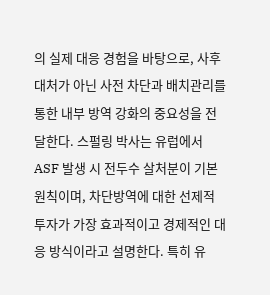의 실제 대응 경험을 바탕으로, 사후 대처가 아닌 사전 차단과 배치관리를 통한 내부 방역 강화의 중요성을 전달한다. 스펄링 박사는 유럽에서 ASF 발생 시 전두수 살처분이 기본 원칙이며, 차단방역에 대한 선제적 투자가 가장 효과적이고 경제적인 대응 방식이라고 설명한다. 특히 유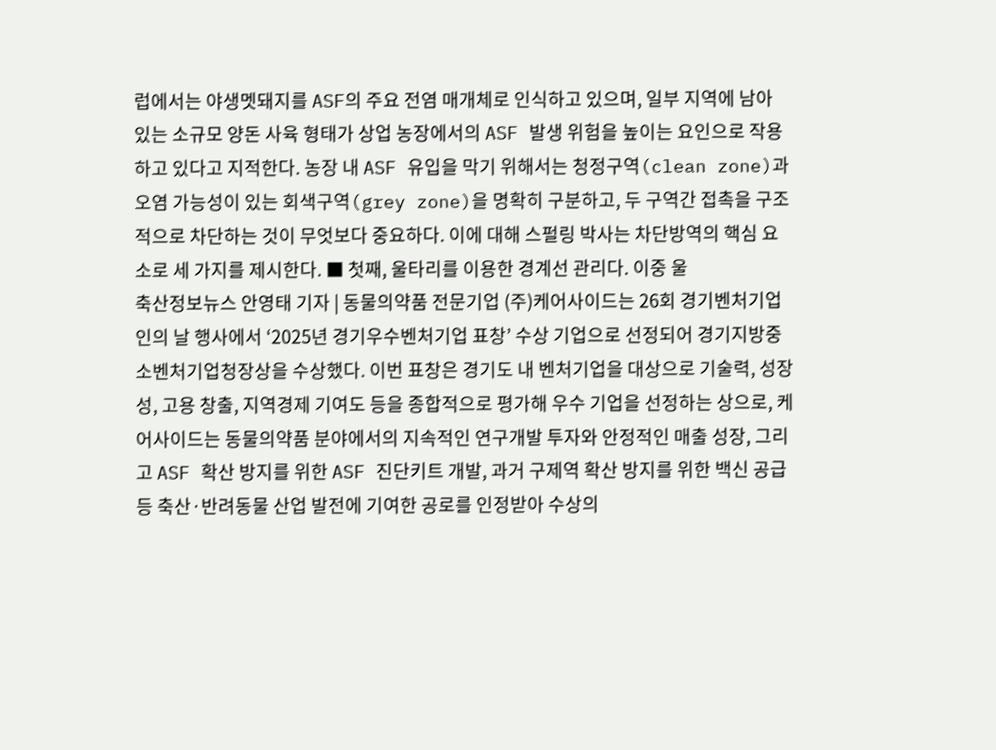럽에서는 야생멧돼지를 ASF의 주요 전염 매개체로 인식하고 있으며, 일부 지역에 남아 있는 소규모 양돈 사육 형태가 상업 농장에서의 ASF 발생 위험을 높이는 요인으로 작용하고 있다고 지적한다. 농장 내 ASF 유입을 막기 위해서는 청정구역(clean zone)과 오염 가능성이 있는 회색구역(grey zone)을 명확히 구분하고, 두 구역간 접촉을 구조적으로 차단하는 것이 무엇보다 중요하다. 이에 대해 스펄링 박사는 차단방역의 핵심 요소로 세 가지를 제시한다. ■ 첫째, 울타리를 이용한 경계선 관리다. 이중 울
축산정보뉴스 안영태 기자 | 동물의약품 전문기업 (주)케어사이드는 26회 경기벤처기업인의 날 행사에서 ‘2025년 경기우수벤처기업 표창’ 수상 기업으로 선정되어 경기지방중소벤처기업청장상을 수상했다. 이번 표창은 경기도 내 벤처기업을 대상으로 기술력, 성장성, 고용 창출, 지역경제 기여도 등을 종합적으로 평가해 우수 기업을 선정하는 상으로, 케어사이드는 동물의약품 분야에서의 지속적인 연구개발 투자와 안정적인 매출 성장, 그리고 ASF 확산 방지를 위한 ASF 진단키트 개발, 과거 구제역 확산 방지를 위한 백신 공급 등 축산·반려동물 산업 발전에 기여한 공로를 인정받아 수상의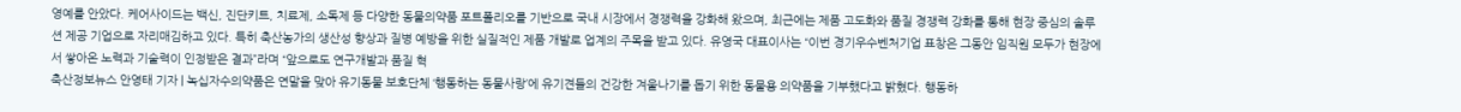영예를 안았다. 케어사이드는 백신, 진단키트, 치료제, 소독제 등 다양한 동물의약품 포트폴리오를 기반으로 국내 시장에서 경쟁력을 강화해 왔으며, 최근에는 제품 고도화와 품질 경쟁력 강화를 통해 현장 중심의 솔루션 제공 기업으로 자리매김하고 있다. 특히 축산농가의 생산성 향상과 질병 예방을 위한 실질적인 제품 개발로 업계의 주목을 받고 있다. 유영국 대표이사는 “이번 경기우수벤처기업 표창은 그동안 임직원 모두가 현장에서 쌓아온 노력과 기술력이 인정받은 결과”라며 “앞으로도 연구개발과 품질 혁
축산정보뉴스 안영태 기자 | 녹십자수의약품은 연말을 맞아 유기동물 보호단체 ‘행동하는 동물사랑’에 유기견들의 건강한 겨울나기를 돕기 위한 동물용 의약품을 기부했다고 밝혔다. 행동하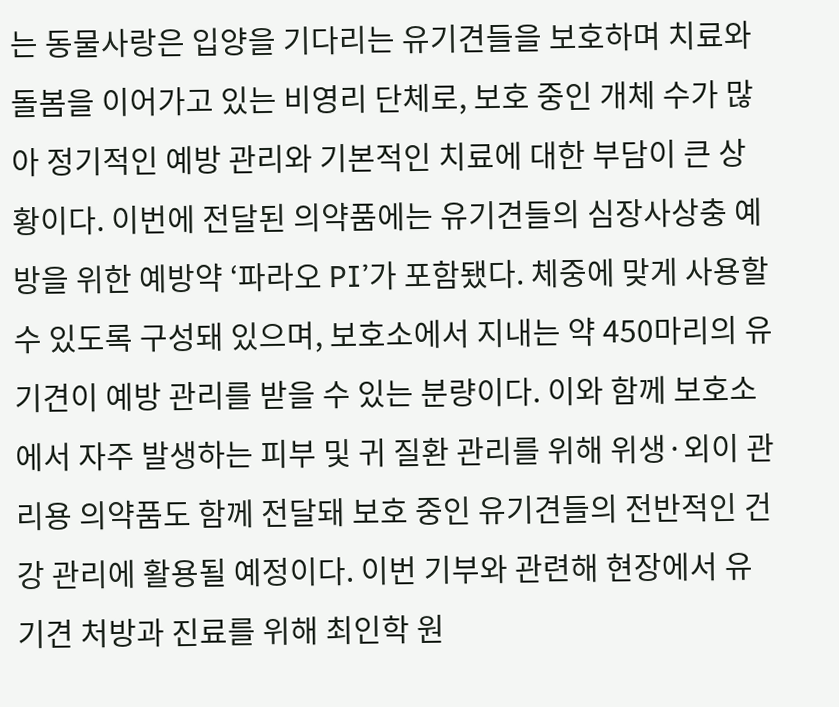는 동물사랑은 입양을 기다리는 유기견들을 보호하며 치료와 돌봄을 이어가고 있는 비영리 단체로, 보호 중인 개체 수가 많아 정기적인 예방 관리와 기본적인 치료에 대한 부담이 큰 상황이다. 이번에 전달된 의약품에는 유기견들의 심장사상충 예방을 위한 예방약 ‘파라오 PI’가 포함됐다. 체중에 맞게 사용할 수 있도록 구성돼 있으며, 보호소에서 지내는 약 450마리의 유기견이 예방 관리를 받을 수 있는 분량이다. 이와 함께 보호소에서 자주 발생하는 피부 및 귀 질환 관리를 위해 위생·외이 관리용 의약품도 함께 전달돼 보호 중인 유기견들의 전반적인 건강 관리에 활용될 예정이다. 이번 기부와 관련해 현장에서 유기견 처방과 진료를 위해 최인학 원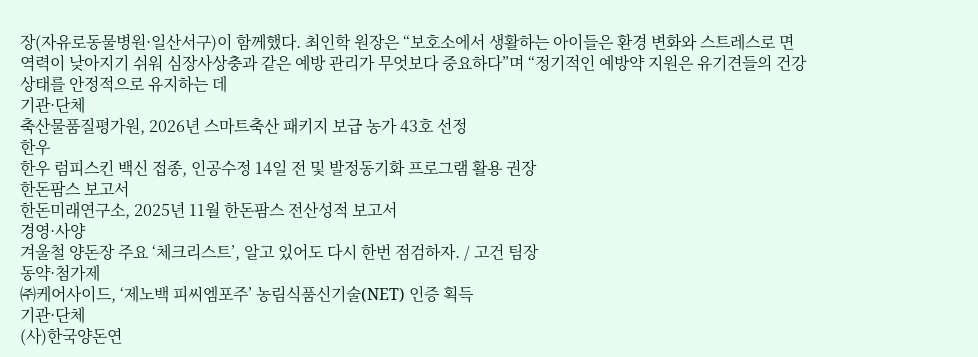장(자유로동물병원·일산서구)이 함께했다. 최인학 원장은 “보호소에서 생활하는 아이들은 환경 변화와 스트레스로 면역력이 낮아지기 쉬워 심장사상충과 같은 예방 관리가 무엇보다 중요하다”며 “정기적인 예방약 지원은 유기견들의 건강 상태를 안정적으로 유지하는 데
기관·단체
축산물품질평가원, 2026년 스마트축산 패키지 보급 농가 43호 선정
한우
한우 럼피스킨 백신 접종, 인공수정 14일 전 및 발정동기화 프로그램 활용 권장
한돈팜스 보고서
한돈미래연구소, 2025년 11월 한돈팜스 전산성적 보고서
경영·사양
겨울철 양돈장 주요 ‘체크리스트’, 알고 있어도 다시 한번 점검하자. / 고건 팀장
동약·첨가제
㈜케어사이드, ‘제노백 피씨엠포주’ 농림식품신기술(NET) 인증 획득
기관·단체
(사)한국양돈연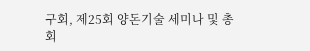구회, 제25회 양돈기술 세미나 및 총회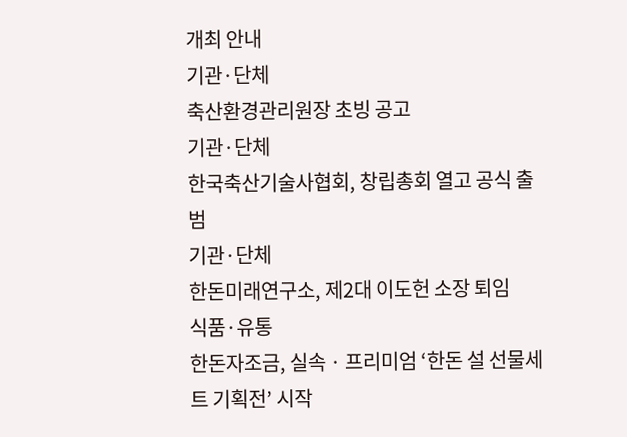개최 안내
기관·단체
축산환경관리원장 초빙 공고
기관·단체
한국축산기술사협회, 창립총회 열고 공식 출범
기관·단체
한돈미래연구소, 제2대 이도헌 소장 퇴임
식품·유통
한돈자조금, 실속 · 프리미엄 ‘한돈 설 선물세트 기획전’ 시작